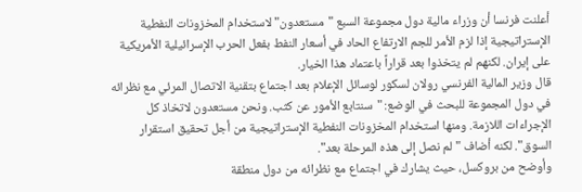أعلنت فرنسا أن وزراء مالية دول مجموعة السبع "مستعدون" لاستخدام المخزونات النفطية الإستراتيجية إذا لزم الأمر للجم الارتفاع الحاد في أسعار النفط بفعل الحرب الإسرائيلية الأمريكية على إيران. لكنهم لم يتخذوا بعد قراراً باعتماد هذا الخيار.
قال وزير المالية الفرنسي رولان لسكور لوسائل الإعلام بعد اجتماع بتقنية الاتصال المرئي مع نظرائه في دول المجموعة للبحث في الوضع: "سنتابع الأمور عن كثب. ونحن مستعدون لاتخاذ كل الإجراءات اللازمة. ومنها استخدام المخزونات النفطية الإستراتيجية من أجل تحقيق استقرار السوق". لكنه أضاف "لم نصل إلى هذه المرحلة بعد".
وأوضح من بروكسل، حيث يشارك في اجتماع مع نظرائه من دول منطقة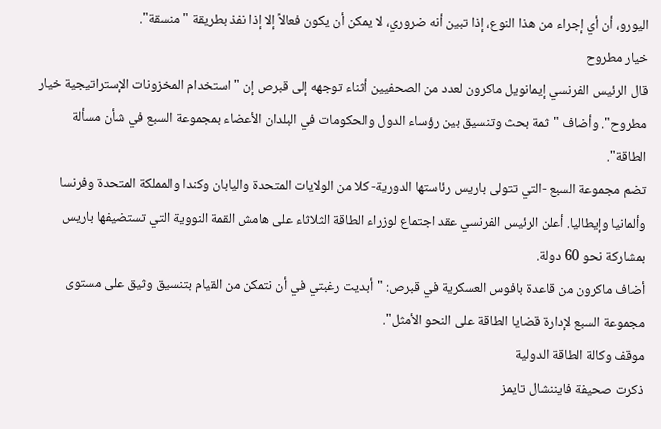اليورو، أن أي إجراء من هذا النوع، إذا تبين أنه ضروري، لا يمكن أن يكون فعالاً إلا إذا نفذ بطريقة "منسقة".
خيار مطروح
قال الرئيس الفرنسي إيمانويل ماكرون لعدد من الصحفيين أثناء توجهه إلى قبرص إن "استخدام المخزونات الإستراتيجية خيار مطروح". وأضاف "ثمة بحث وتنسيق بين رؤساء الدول والحكومات في البلدان الأعضاء بمجموعة السبع في شأن مسألة الطاقة".
تضم مجموعة السبع -التي تتولى باريس رئاستها الدورية- كلا من الولايات المتحدة واليابان وكندا والمملكة المتحدة وفرنسا وألمانيا وإيطاليا. أعلن الرئيس الفرنسي عقد اجتماع لوزراء الطاقة الثلاثاء على هامش القمة النووية التي تستضيفها باريس بمشاركة نحو 60 دولة.
أضاف ماكرون من قاعدة بافوس العسكرية في قبرص: "أبديت رغبتي في أن نتمكن من القيام بتنسيق وثيق على مستوى مجموعة السبع لإدارة قضايا الطاقة على النحو الأمثل".
موقف وكالة الطاقة الدولية
ذكرت صحيفة فايننشال تايمز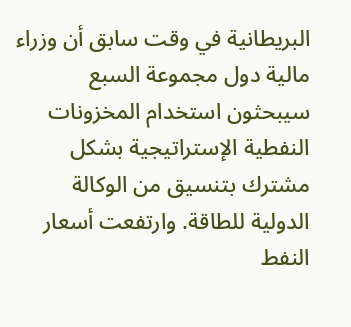البريطانية في وقت سابق أن وزراء مالية دول مجموعة السبع سيبحثون استخدام المخزونات النفطية الإستراتيجية بشكل مشترك بتنسيق من الوكالة الدولية للطاقة. وارتفعت أسعار النفط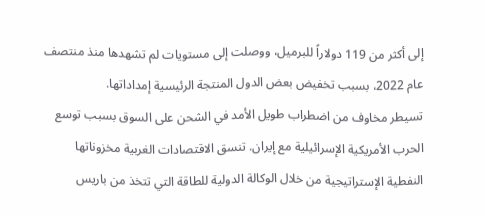إلى أكثر من 119 دولاراً للبرميل، ووصلت إلى مستويات لم تشهدها منذ منتصف عام 2022، بسبب تخفيض بعض الدول المنتجة الرئيسية إمداداتها.
تسيطر مخاوف من اضطراب طويل الأمد في الشحن على السوق بسبب توسع الحرب الأمريكية الإسرائيلية مع إيران. تنسق الاقتصادات الغربية مخزوناتها النفطية الإستراتيجية من خلال الوكالة الدولية للطاقة التي تتخذ من باريس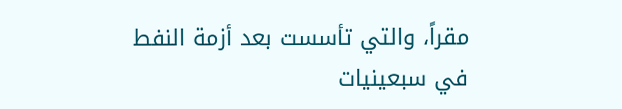مقراً، والتي تأسست بعد أزمة النفط في سبعينيات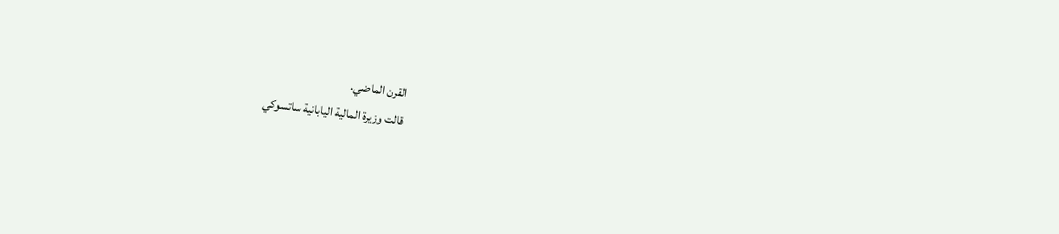القرن الماضي.
قالت وزيرة المالية اليابانية ساتسوكي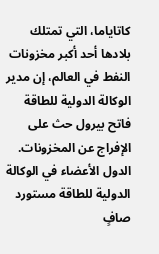كاتاياما، التي تمتلك بلادها أحد أكبر مخزونات النفط في العالم، إن مدير الوكالة الدولية للطاقة فاتح بيرول حث على الإفراج عن المخزونات. الدول الأعضاء في الوكالة الدولية للطاقة مستورد صافٍ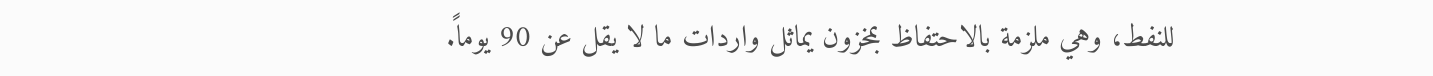للنفط، وهي ملزمة بالاحتفاظ بمخزون يماثل واردات ما لا يقل عن 90 يوماً.